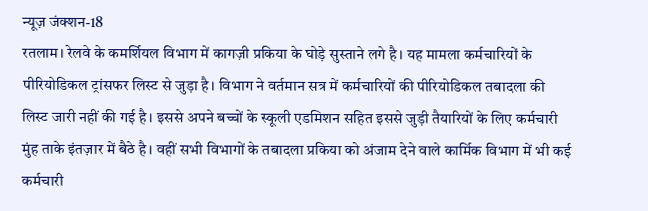न्यूज़ जंक्शन-18
रतलाम। रेलवे के कमर्शियल विभाग में कागज़ी प्रकिया के घोड़े सुस्ताने लगे है। यह मामला कर्मचारियों के पीरियोडिकल ट्रांसफर लिस्ट से जुड़ा है। विभाग ने वर्तमान सत्र में कर्मचारियों की पीरियोडिकल तबादला की लिस्ट जारी नहीं की गई है। इससे अपने बच्चों के स्कूली एडमिशन सहित इससे जुड़ी तैयारियों के लिए कर्मचारी मुंह ताके इंतज़ार में बैठे है। वहीं सभी विभागों के तबादला प्रकिया को अंजाम देने वाले कार्मिक विभाग में भी कई कर्मचारी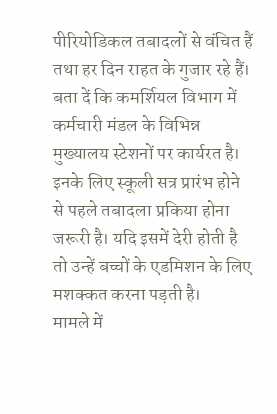पीरियोडिकल तबादलों से वंचित हैं तथा हर दिन राहत के गुजार रहे हैं।
बता दें कि कमर्शियल विभाग में कर्मचारी मंडल के विभिन्न मुख्यालय स्टेशनों पर कार्यरत है। इनके लिए स्कूली सत्र प्रारंभ होने से पहले तबादला प्रकिया होना जरूरी है। यदि इसमें देरी होती है तो उन्हें बच्चों के एडमिशन के लिए मशक्कत करना पड़ती है।
मामले में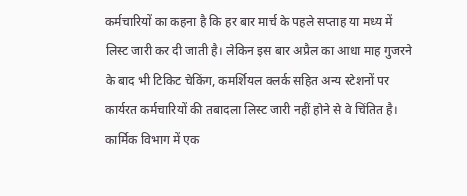कर्मचारियों का कहना है कि हर बार मार्च के पहले सप्ताह या मध्य में लिस्ट जारी कर दी जाती है। लेकिन इस बार अप्रैल का आधा माह गुजरने के बाद भी टिकिट चेकिंग, कमर्शियल क्लर्क सहित अन्य स्टेशनों पर कार्यरत कर्मचारियों की तबादला लिस्ट जारी नहीं होने से वे चिंतित है।
कार्मिक विभाग में एक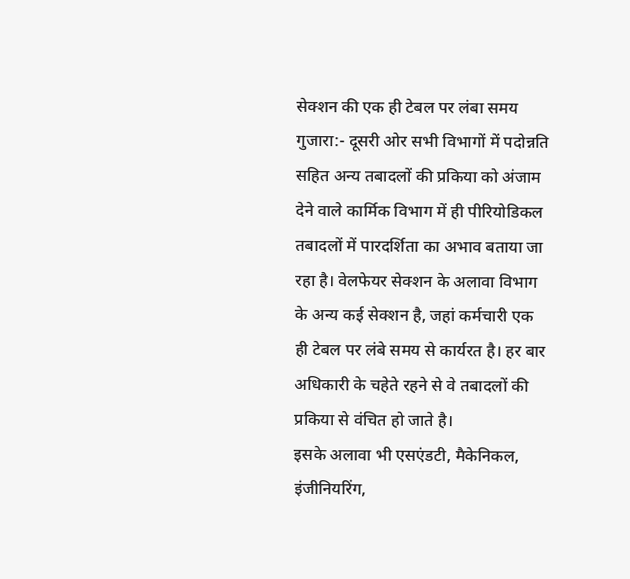सेक्शन की एक ही टेबल पर लंबा समय गुजारा:- दूसरी ओर सभी विभागों में पदोन्नति सहित अन्य तबादलों की प्रकिया को अंजाम देने वाले कार्मिक विभाग में ही पीरियोडिकल तबादलों में पारदर्शिता का अभाव बताया जा रहा है। वेलफेयर सेक्शन के अलावा विभाग के अन्य कई सेक्शन है, जहां कर्मचारी एक ही टेबल पर लंबे समय से कार्यरत है। हर बार अधिकारी के चहेते रहने से वे तबादलों की प्रकिया से वंचित हो जाते है।
इसके अलावा भी एसएंडटी, मैकेनिकल, इंजीनियरिंग,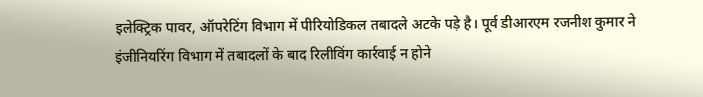इलेक्ट्रिक पावर, ऑपरेटिंग विभाग में पीरियोडिकल तबादले अटके पड़े है। पूर्व डीआरएम रजनीश कुमार ने इंजीनियरिंग विभाग में तबादलों के बाद रिलीविंग कार्रवाई न होने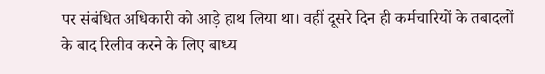पर संबंधित अधिकारी को आड़े हाथ लिया था। वहीं दूसरे दिन ही कर्मचारियों के तबादलों के बाद रिलीव करने के लिए बाध्य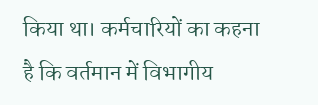किया था। कर्मचारियों का कहना है कि वर्तमान में विभागीय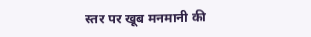स्तर पर खूब मनमानी की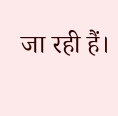जा रही हैं।